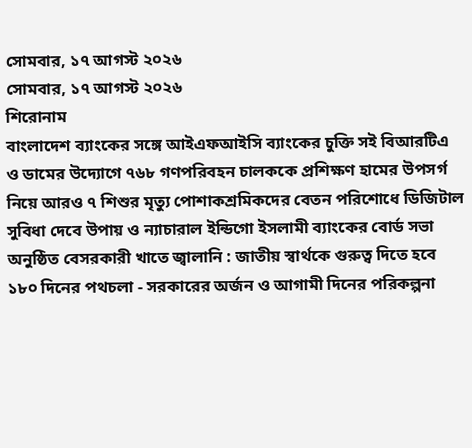সোমবার, ১৭ আগস্ট ২০২৬
সোমবার, ১৭ আগস্ট ২০২৬
শিরোনাম
বাংলাদেশ ব্যাংকের সঙ্গে আইএফআইসি ব্যাংকের চুক্তি সই বিআরটিএ ও ডামের উদ্যোগে ৭৬৮ গণপরিবহন চালককে প্রশিক্ষণ হামের উপসর্গ নিয়ে আরও ৭ শিশুর মৃত্যু পোশাকশ্রমিকদের বেতন পরিশোধে ডিজিটাল সুবিধা দেবে উপায় ও ন্যাচারাল ইন্ডিগো ইসলামী ব্যাংকের বোর্ড সভা অনুষ্ঠিত বেসরকারী খাতে জ্বালানি : জাতীয় স্বার্থকে গুরুত্ব দিতে হবে ১৮০ দিনের পথচলা - সরকারের অর্জন ও আগামী দিনের পরিকল্পনা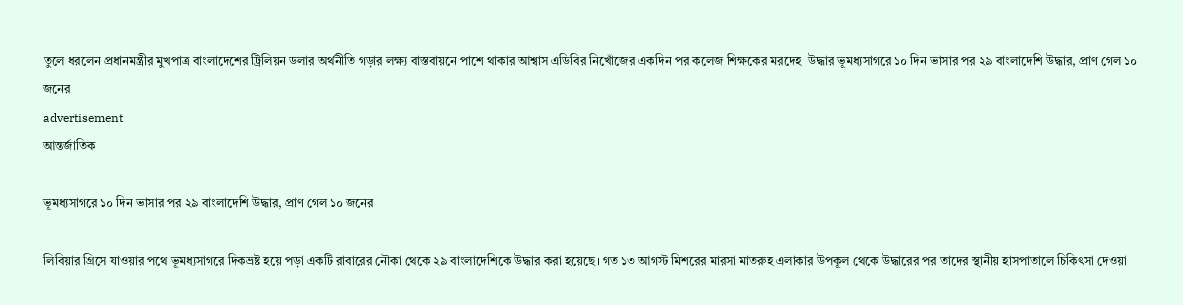তুলে ধরলেন প্রধানমন্ত্রীর মুখপাত্র বাংলাদেশের ট্রিলিয়ন ডলার অর্থনীতি গড়ার লক্ষ্য বাস্তবায়নে পাশে থাকার আশ্বাস এডিবির নিখোঁজের একদিন পর কলেজ শিক্ষকের মরদেহ  উদ্ধার ভূমধ্যসাগরে ১০ দিন ভাসার পর ২৯ বাংলাদেশি উদ্ধার, প্রাণ গেল ১০ জনের
advertisement
আন্তর্জাতিক

ভূমধ্যসাগরে ১০ দিন ভাসার পর ২৯ বাংলাদেশি উদ্ধার, প্রাণ গেল ১০ জনের

লিবিয়ার গ্রিসে যাওয়ার পথে ভূমধ্যসাগরে দিকভ্রষ্ট হয়ে পড়া একটি রাবারের নৌকা থেকে ২৯ বাংলাদেশিকে উদ্ধার করা হয়েছে। গত ১৩ আগস্ট মিশরের মারসা মাতরুহ এলাকার উপকূল থেকে উদ্ধারের পর তাদের স্থানীয় হাসপাতালে চিকিৎসা দেওয়া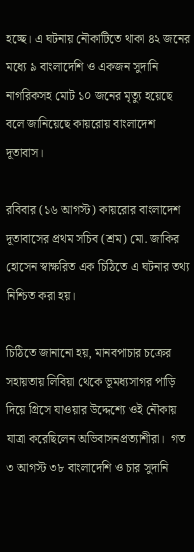হচ্ছে। এ ঘটনায় নৌকাটিতে থাকা ৪২ জনের মধ্যে ৯ বাংলাদেশি ও একজন সুদানি নাগরিকসহ মোট ১০ জনের মৃত্যু হয়েছে বলে জানিয়েছে কায়রোয় বাংলাদেশ দূতাবাস।

রবিবার (১৬ আগস্ট) কায়রোর বাংলাদেশ দূতাবাসের প্রথম সচিব (শ্রম) মো. জাকির হোসেন স্বাক্ষরিত এক চিঠিতে এ ঘটনার তথ্য নিশ্চিত করা হয়।

চিঠিতে জানানো হয়, মানবপাচার চক্রের সহায়তায় লিবিয়া থেকে ভূমধ্যসাগর পাড়ি দিয়ে গ্রিসে যাওয়ার উদ্দেশ্যে ওই নৌকায় যাত্রা করেছিলেন অভিবাসনপ্রত্যাশীরা।  গত ৩ আগস্ট ৩৮ বাংলাদেশি ও চার সুদানি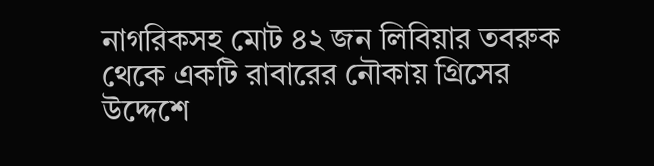নাগরিকসহ মোট ৪২ জন লিবিয়ার তবরুক থেকে একটি রাবারের নৌকায় গ্রিসের উদ্দেশে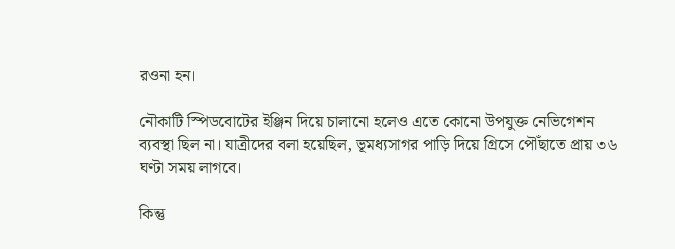রওনা হন।

নৌকাটি স্পিডবোটের ইঞ্জিন দিয়ে চালানো হলেও এতে কোনো উপযুক্ত নেভিগেশন ব্যবস্থা ছিল না। যাত্রীদের বলা হয়েছিল, ভূমধ্যসাগর পাড়ি দিয়ে গ্রিসে পৌঁছাতে প্রায় ৩৬ ঘণ্টা সময় লাগবে।

কিন্তু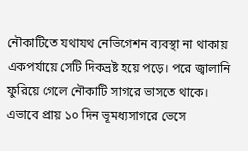নৌকাটিতে যথাযথ নেভিগেশন ব্যবস্থা না থাকায় একপর্যায়ে সেটি দিকভ্রষ্ট হয়ে পড়ে। পরে জ্বালানি ফুরিয়ে গেলে নৌকাটি সাগরে ভাসতে থাকে। এভাবে প্রায় ১০ দিন ভূমধ্যসাগরে ভেসে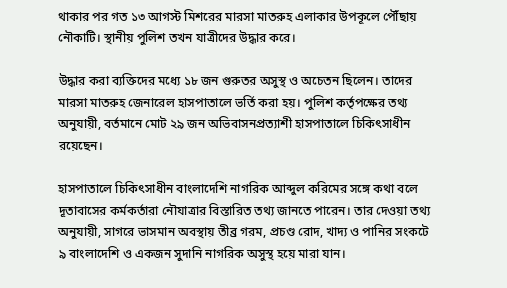থাকার পর গত ১৩ আগস্ট মিশরের মারসা মাতরুহ এলাকার উপকূলে পৌঁছায় নৌকাটি। স্থানীয় পুলিশ তখন যাত্রীদের উদ্ধার করে।

উদ্ধার করা ব্যক্তিদের মধ্যে ১৮ জন গুরুতর অসুস্থ ও অচেতন ছিলেন। তাদের মারসা মাতরুহ জেনারেল হাসপাতালে ভর্তি করা হয়। পুলিশ কর্তৃপক্ষের তথ্য অনুযায়ী, বর্তমানে মোট ২৯ জন অভিবাসনপ্রত্যাশী হাসপাতালে চিকিৎসাধীন রয়েছেন।

হাসপাতালে চিকিৎসাধীন বাংলাদেশি নাগরিক আব্দুল করিমের সঙ্গে কথা বলে দূতাবাসের কর্মকর্তারা নৌযাত্রার বিস্তারিত তথ্য জানতে পারেন। তার দেওয়া তথ্য অনুযায়ী, সাগরে ভাসমান অবস্থায় তীব্র গরম, প্রচণ্ড রোদ, খাদ্য ও পানির সংকটে ৯ বাংলাদেশি ও একজন সুদানি নাগরিক অসুস্থ হয়ে মারা যান।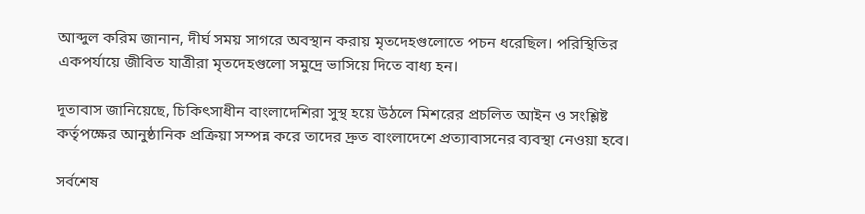আব্দুল করিম জানান, দীর্ঘ সময় সাগরে অবস্থান করায় মৃতদেহগুলোতে পচন ধরেছিল। পরিস্থিতির একপর্যায়ে জীবিত যাত্রীরা মৃতদেহগুলো সমুদ্রে ভাসিয়ে দিতে বাধ্য হন।

দূতাবাস জানিয়েছে, চিকিৎসাধীন বাংলাদেশিরা সুস্থ হয়ে উঠলে মিশরের প্রচলিত আইন ও সংশ্লিষ্ট কর্তৃপক্ষের আনুষ্ঠানিক প্রক্রিয়া সম্পন্ন করে তাদের দ্রুত বাংলাদেশে প্রত্যাবাসনের ব্যবস্থা নেওয়া হবে।

সর্বশেষ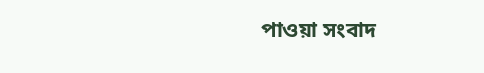পাওয়া সংবাদ